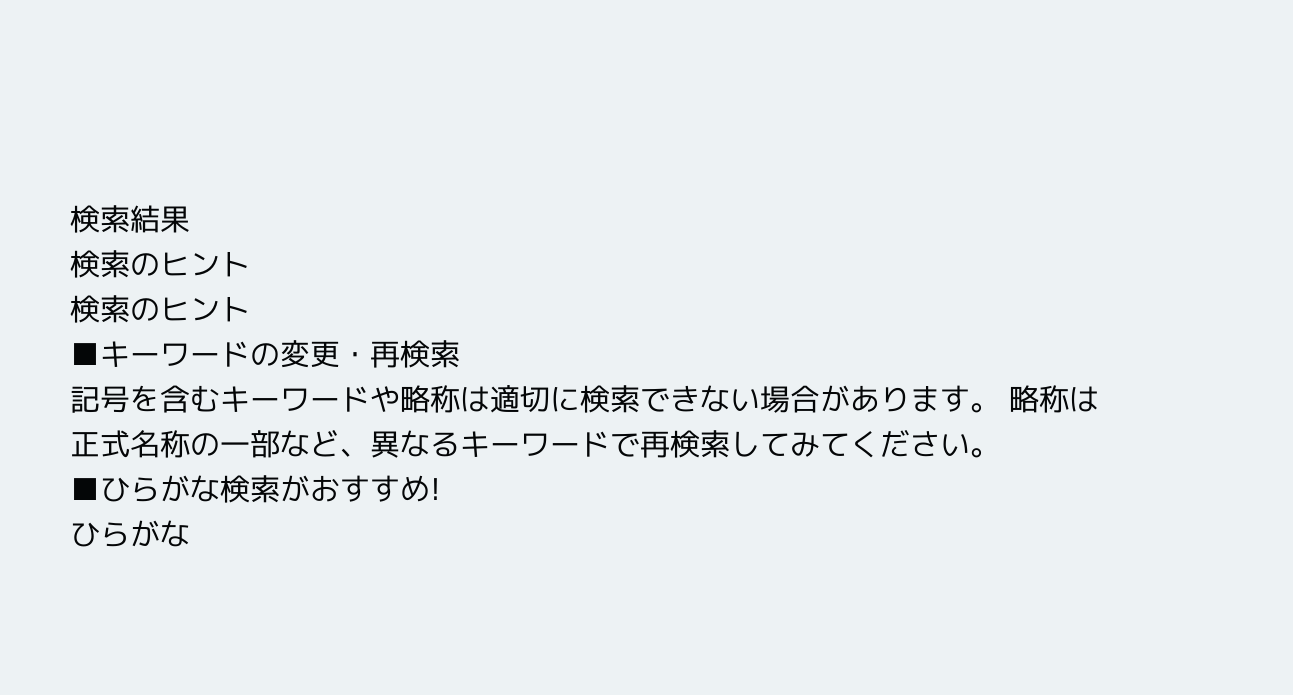検索結果
検索のヒント
検索のヒント
■キーワードの変更・再検索
記号を含むキーワードや略称は適切に検索できない場合があります。 略称は正式名称の一部など、異なるキーワードで再検索してみてください。
■ひらがな検索がおすすめ!
ひらがな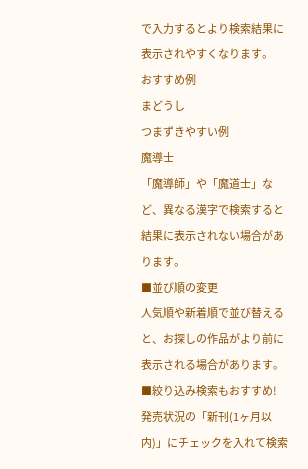で入力するとより検索結果に表示されやすくなります。
おすすめ例
まどうし
つまずきやすい例
魔導士
「魔導師」や「魔道士」など、異なる漢字で検索すると結果に表示されない場合があります。
■並び順の変更
人気順や新着順で並び替えると、お探しの作品がより前に表示される場合があります。
■絞り込み検索もおすすめ!
発売状況の「新刊(1ヶ月以内)」にチェックを入れて検索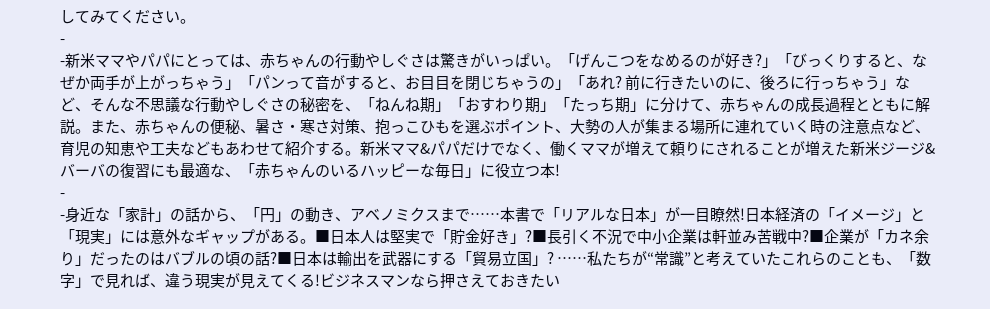してみてください。
-
-新米ママやパパにとっては、赤ちゃんの行動やしぐさは驚きがいっぱい。「げんこつをなめるのが好き?」「びっくりすると、なぜか両手が上がっちゃう」「パンって音がすると、お目目を閉じちゃうの」「あれ? 前に行きたいのに、後ろに行っちゃう」など、そんな不思議な行動やしぐさの秘密を、「ねんね期」「おすわり期」「たっち期」に分けて、赤ちゃんの成長過程とともに解説。また、赤ちゃんの便秘、暑さ・寒さ対策、抱っこひもを選ぶポイント、大勢の人が集まる場所に連れていく時の注意点など、育児の知恵や工夫などもあわせて紹介する。新米ママ&パパだけでなく、働くママが増えて頼りにされることが増えた新米ジージ&バーバの復習にも最適な、「赤ちゃんのいるハッピーな毎日」に役立つ本!
-
-身近な「家計」の話から、「円」の動き、アベノミクスまで……本書で「リアルな日本」が一目瞭然!日本経済の「イメージ」と「現実」には意外なギャップがある。■日本人は堅実で「貯金好き」?■長引く不況で中小企業は軒並み苦戦中?■企業が「カネ余り」だったのはバブルの頃の話?■日本は輸出を武器にする「貿易立国」? ……私たちが“常識”と考えていたこれらのことも、「数字」で見れば、違う現実が見えてくる!ビジネスマンなら押さえておきたい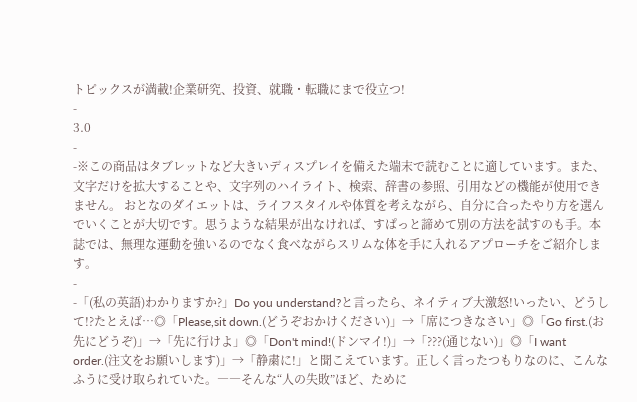トピックスが満載!企業研究、投資、就職・転職にまで役立つ!
-
3.0
-
-※この商品はタブレットなど大きいディスプレイを備えた端末で読むことに適しています。また、文字だけを拡大することや、文字列のハイライト、検索、辞書の参照、引用などの機能が使用できません。 おとなのダイエットは、ライフスタイルや体質を考えながら、自分に合ったやり方を選んでいくことが大切です。思うような結果が出なければ、すぱっと諦めて別の方法を試すのも手。本誌では、無理な運動を強いるのでなく食べながらスリムな体を手に入れるアプローチをご紹介します。
-
-「(私の英語)わかりますか?」Do you understand?と言ったら、ネイティブ大激怒!いったい、どうして!?たとえば…◎「Please,sit down.(どうぞおかけください)」→「席につきなさい」◎「Go first.(お先にどうぞ)」→「先に行けよ」◎「Don't mind!(ドンマイ!)」→「???(通じない)」◎「I want order.(注文をお願いします)」→「静粛に!」と聞こえています。正しく言ったつもりなのに、こんなふうに受け取られていた。――そんな“人の失敗”ほど、ために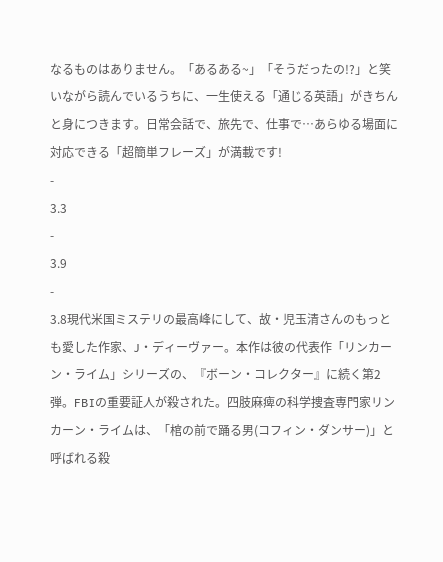なるものはありません。「あるある~」「そうだったの!?」と笑いながら読んでいるうちに、一生使える「通じる英語」がきちんと身につきます。日常会話で、旅先で、仕事で…あらゆる場面に対応できる「超簡単フレーズ」が満載です!
-
3.3
-
3.9
-
3.8現代米国ミステリの最高峰にして、故・児玉清さんのもっとも愛した作家、J・ディーヴァー。本作は彼の代表作「リンカーン・ライム」シリーズの、『ボーン・コレクター』に続く第2弾。FBIの重要証人が殺された。四肢麻痺の科学捜査専門家リンカーン・ライムは、「棺の前で踊る男(コフィン・ダンサー)」と呼ばれる殺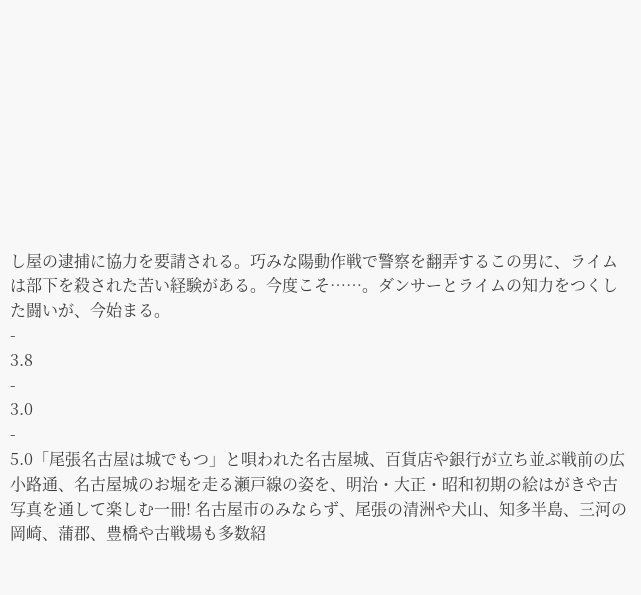し屋の逮捕に協力を要請される。巧みな陽動作戦で警察を翻弄するこの男に、ライムは部下を殺された苦い経験がある。今度こそ……。ダンサーとライムの知力をつくした闘いが、今始まる。
-
3.8
-
3.0
-
5.0「尾張名古屋は城でもつ」と唄われた名古屋城、百貨店や銀行が立ち並ぶ戦前の広小路通、名古屋城のお堀を走る瀬戸線の姿を、明治・大正・昭和初期の絵はがきや古写真を通して楽しむ一冊! 名古屋市のみならず、尾張の清洲や犬山、知多半島、三河の岡崎、蒲郡、豊橋や古戦場も多数紹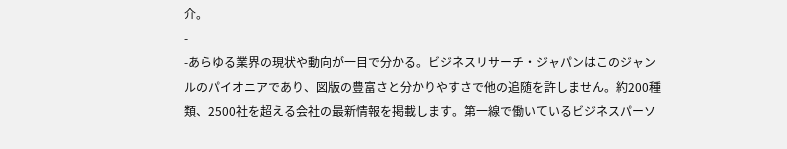介。
-
-あらゆる業界の現状や動向が一目で分かる。ビジネスリサーチ・ジャパンはこのジャンルのパイオニアであり、図版の豊富さと分かりやすさで他の追随を許しません。約200種類、2500社を超える会社の最新情報を掲載します。第一線で働いているビジネスパーソ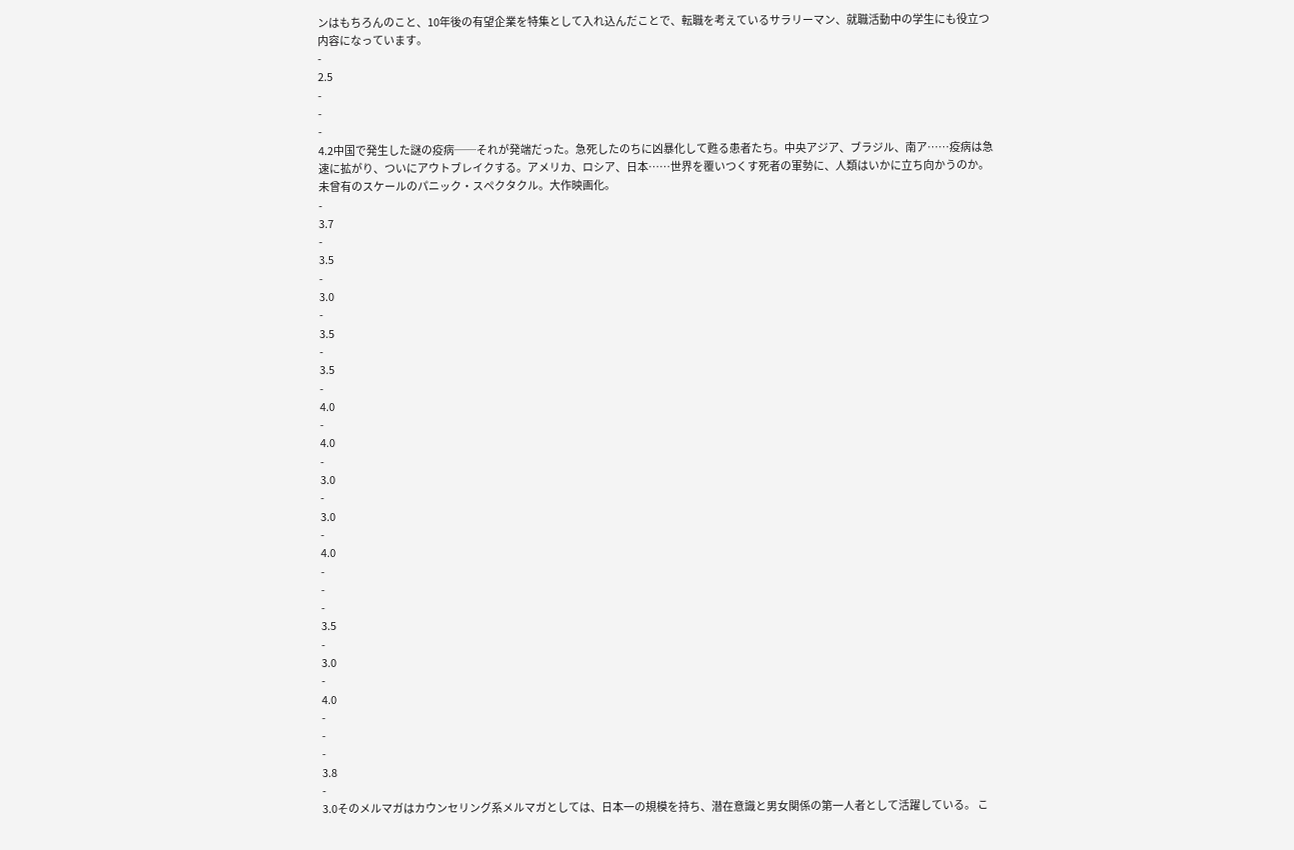ンはもちろんのこと、10年後の有望企業を特集として入れ込んだことで、転職を考えているサラリーマン、就職活動中の学生にも役立つ内容になっています。
-
2.5
-
-
-
4.2中国で発生した謎の疫病──それが発端だった。急死したのちに凶暴化して甦る患者たち。中央アジア、ブラジル、南ア……疫病は急速に拡がり、ついにアウトブレイクする。アメリカ、ロシア、日本……世界を覆いつくす死者の軍勢に、人類はいかに立ち向かうのか。未曾有のスケールのパニック・スペクタクル。大作映画化。
-
3.7
-
3.5
-
3.0
-
3.5
-
3.5
-
4.0
-
4.0
-
3.0
-
3.0
-
4.0
-
-
-
3.5
-
3.0
-
4.0
-
-
-
3.8
-
3.0そのメルマガはカウンセリング系メルマガとしては、日本一の規模を持ち、潜在意識と男女関係の第一人者として活躍している。 こ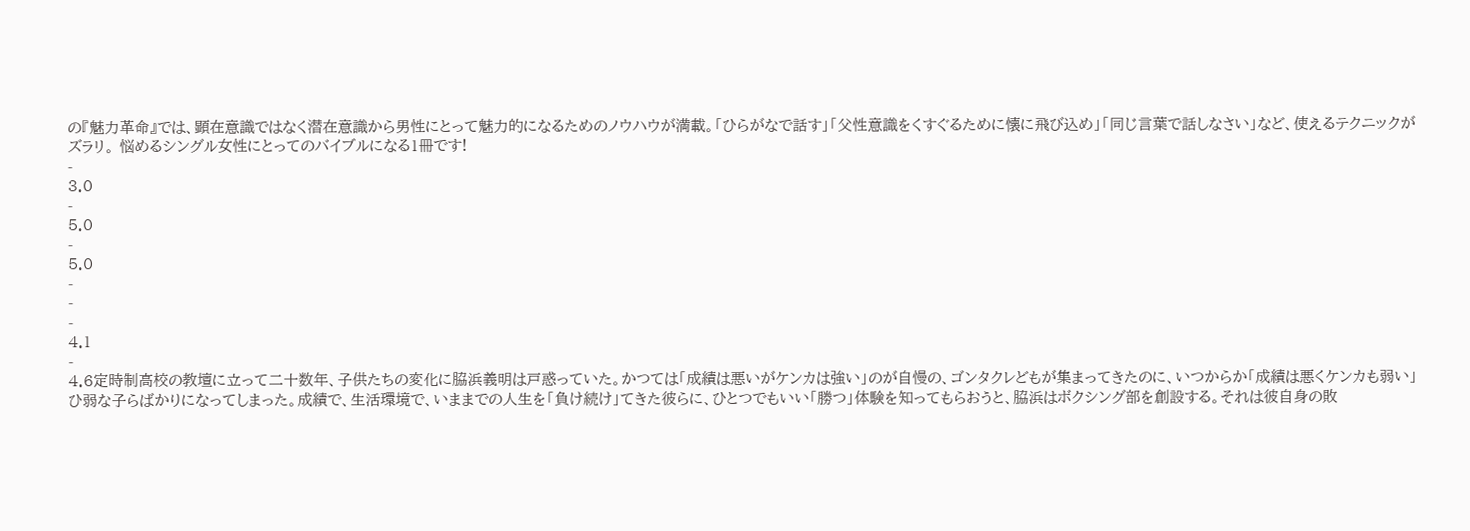の『魅力革命』では、顕在意識ではなく潜在意識から男性にとって魅力的になるためのノウハウが満載。「ひらがなで話す」「父性意識をくすぐるために懐に飛び込め」「同じ言葉で話しなさい」など、使えるテクニックがズラリ。 悩めるシングル女性にとってのバイブルになる1冊です!
-
3.0
-
5.0
-
5.0
-
-
-
4.1
-
4.6定時制高校の教壇に立って二十数年、子供たちの変化に脇浜義明は戸惑っていた。かつては「成績は悪いがケンカは強い」のが自慢の、ゴンタクレどもが集まってきたのに、いつからか「成績は悪くケンカも弱い」ひ弱な子らばかりになってしまった。成績で、生活環境で、いままでの人生を「負け続け」てきた彼らに、ひとつでもいい「勝つ」体験を知ってもらおうと、脇浜はボクシング部を創設する。それは彼自身の敗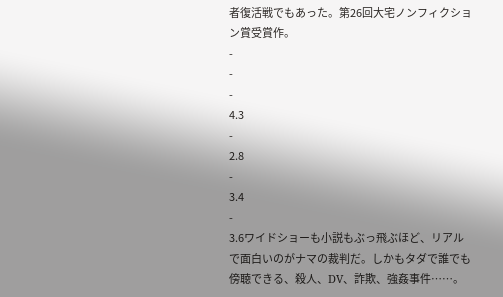者復活戦でもあった。第26回大宅ノンフィクション賞受賞作。
-
-
-
4.3
-
2.8
-
3.4
-
3.6ワイドショーも小説もぶっ飛ぶほど、リアルで面白いのがナマの裁判だ。しかもタダで誰でも傍聴できる、殺人、DV、詐欺、強姦事件……。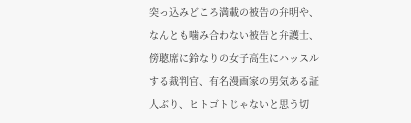突っ込みどころ満載の被告の弁明や、なんとも噛み合わない被告と弁護士、傍聴席に鈴なりの女子高生にハッスルする裁判官、有名漫画家の男気ある証人ぶり、ヒトゴトじゃないと思う切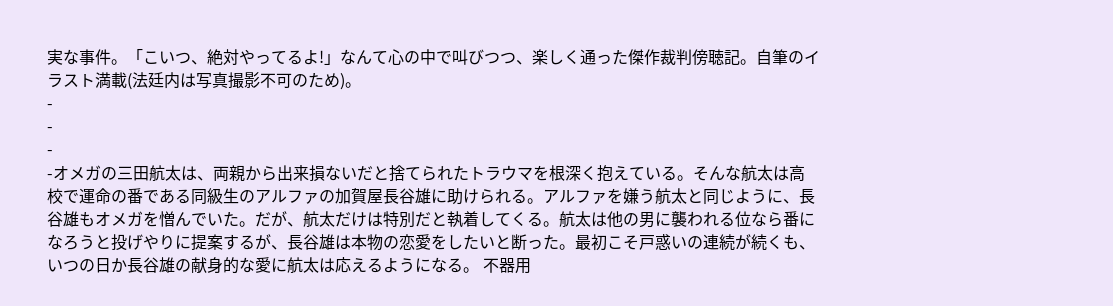実な事件。「こいつ、絶対やってるよ!」なんて心の中で叫びつつ、楽しく通った傑作裁判傍聴記。自筆のイラスト満載(法廷内は写真撮影不可のため)。
-
-
-
-オメガの三田航太は、両親から出来損ないだと捨てられたトラウマを根深く抱えている。そんな航太は高校で運命の番である同級生のアルファの加賀屋長谷雄に助けられる。アルファを嫌う航太と同じように、長谷雄もオメガを憎んでいた。だが、航太だけは特別だと執着してくる。航太は他の男に襲われる位なら番になろうと投げやりに提案するが、長谷雄は本物の恋愛をしたいと断った。最初こそ戸惑いの連続が続くも、いつの日か長谷雄の献身的な愛に航太は応えるようになる。 不器用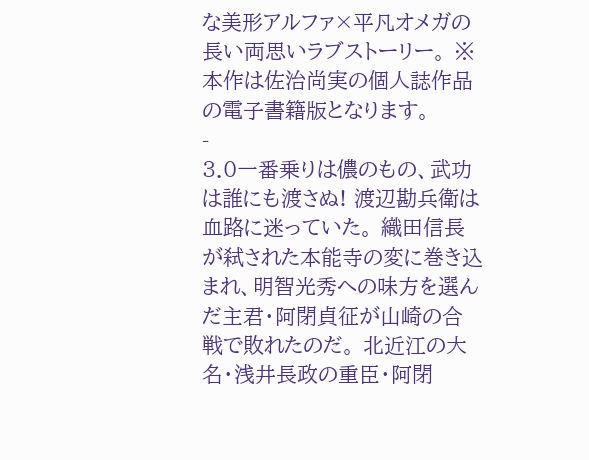な美形アルファ×平凡オメガの長い両思いラブストーリー。 ※本作は佐治尚実の個人誌作品の電子書籍版となります。
-
3.0一番乗りは儂のもの、武功は誰にも渡さぬ! 渡辺勘兵衛は血路に迷っていた。 織田信長が弑された本能寺の変に巻き込まれ、明智光秀への味方を選んだ主君・阿閉貞征が山崎の合戦で敗れたのだ。 北近江の大名・浅井長政の重臣・阿閉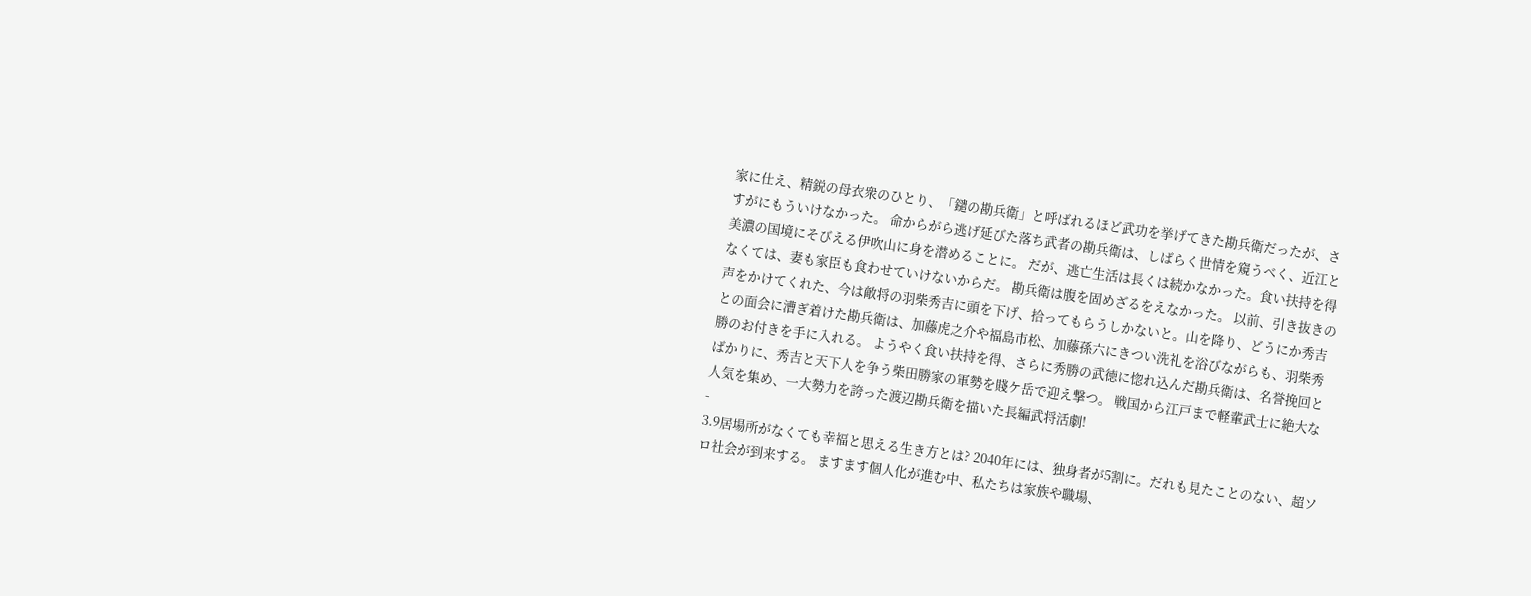家に仕え、精鋭の母衣衆のひとり、「鑓の勘兵衛」と呼ばれるほど武功を挙げてきた勘兵衛だったが、さすがにもういけなかった。 命からがら逃げ延びた落ち武者の勘兵衛は、しばらく世情を窺うべく、近江と美濃の国境にそびえる伊吹山に身を潜めることに。 だが、逃亡生活は長くは続かなかった。食い扶持を得なくては、妻も家臣も食わせていけないからだ。 勘兵衛は腹を固めざるをえなかった。 以前、引き抜きの声をかけてくれた、今は敵将の羽柴秀吉に頭を下げ、拾ってもらうしかないと。山を降り、どうにか秀吉との面会に漕ぎ着けた勘兵衛は、加藤虎之介や福島市松、加藤孫六にきつい洗礼を浴びながらも、羽柴秀勝のお付きを手に入れる。 ようやく食い扶持を得、さらに秀勝の武徳に惚れ込んだ勘兵衛は、名誉挽回とばかりに、秀吉と天下人を争う柴田勝家の軍勢を賤ケ岳で迎え撃つ。 戦国から江戸まで軽輩武士に絶大な人気を集め、一大勢力を誇った渡辺勘兵衛を描いた長編武将活劇!
-
3.9居場所がなくても幸福と思える生き方とは? 2040年には、独身者が5割に。だれも見たことのない、超ソロ社会が到来する。 ますます個人化が進む中、私たちは家族や職場、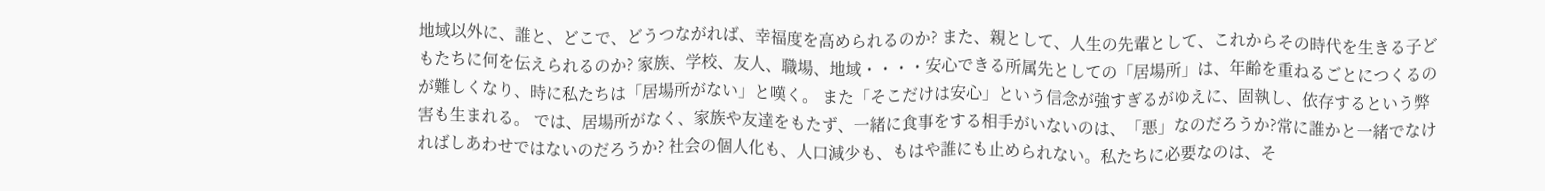地域以外に、誰と、どこで、どうつながれば、幸福度を高められるのか? また、親として、人生の先輩として、これからその時代を生きる子どもたちに何を伝えられるのか? 家族、学校、友人、職場、地域・・・・安心できる所属先としての「居場所」は、年齢を重ねるごとにつくるのが難しくなり、時に私たちは「居場所がない」と嘆く。 また「そこだけは安心」という信念が強すぎるがゆえに、固執し、依存するという弊害も生まれる。 では、居場所がなく、家族や友達をもたず、一緒に食事をする相手がいないのは、「悪」なのだろうか?常に誰かと一緒でなければしあわせではないのだろうか? 社会の個人化も、人口減少も、もはや誰にも止められない。私たちに必要なのは、そ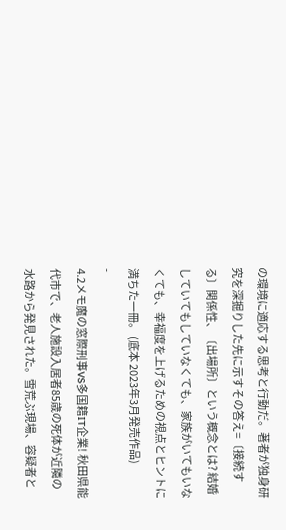の環境に適応する思考と行動だ。著者が独身研究を深掘りした先に示すその答え=〔接続する〕関係性、〔出場所〕という概念とは? 結婚していてもしていなくても、家族がいてもいなくても、幸福度を上げるための視点とヒントに満ちた一冊。 (底本 2023年3月発売作品)
-
4.2メモ魔の窓際刑事VS多国籍IT企業! 秋田県能代市で、老人施設入居者85歳の死体が近隣の水路から発見された。雪荒ぶ現場、容疑者と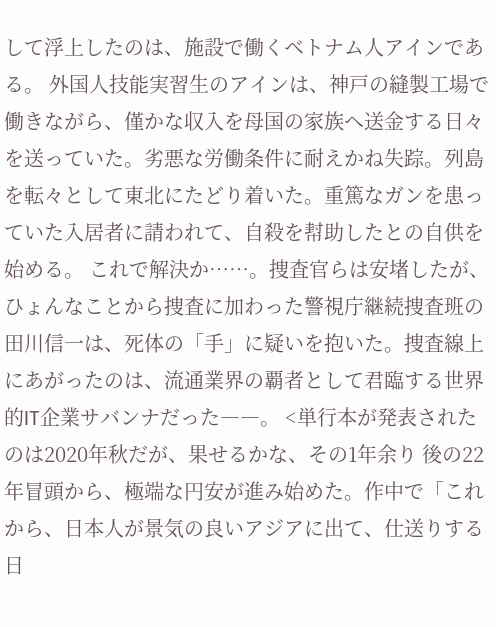して浮上したのは、施設で働くベトナム人アインである。 外国人技能実習生のアインは、神戸の縫製工場で働きながら、僅かな収入を母国の家族へ送金する日々を送っていた。劣悪な労働条件に耐えかね失踪。列島を転々として東北にたどり着いた。重篤なガンを患っていた入居者に請われて、自殺を幇助したとの自供を始める。 これで解決か……。捜査官らは安堵したが、ひょんなことから捜査に加わった警視庁継続捜査班の田川信一は、死体の「手」に疑いを抱いた。捜査線上にあがったのは、流通業界の覇者として君臨する世界的IT企業サバンナだった――。 <単行本が発表されたのは2020年秋だが、果せるかな、その1年余り 後の22年冒頭から、極端な円安が進み始めた。作中で「これから、日本人が景気の良いアジアに出て、仕送りする日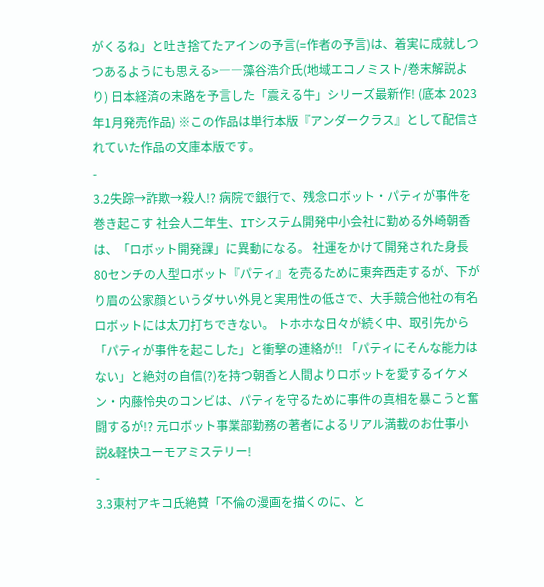がくるね」と吐き捨てたアインの予言(=作者の予言)は、着実に成就しつつあるようにも思える>――藻谷浩介氏(地域エコノミスト/巻末解説より) 日本経済の末路を予言した「震える牛」シリーズ最新作! (底本 2023年1月発売作品) ※この作品は単行本版『アンダークラス』として配信されていた作品の文庫本版です。
-
3.2失踪→詐欺→殺人!? 病院で銀行で、残念ロボット・パティが事件を巻き起こす 社会人二年生、ITシステム開発中小会社に勤める外崎朝香は、「ロボット開発課」に異動になる。 社運をかけて開発された身長80センチの人型ロボット『パティ』を売るために東奔西走するが、下がり眉の公家顔というダサい外見と実用性の低さで、大手競合他社の有名ロボットには太刀打ちできない。 トホホな日々が続く中、取引先から「パティが事件を起こした」と衝撃の連絡が!! 「パティにそんな能力はない」と絶対の自信(?)を持つ朝香と人間よりロボットを愛するイケメン・内藤怜央のコンビは、パティを守るために事件の真相を暴こうと奮闘するが!? 元ロボット事業部勤務の著者によるリアル満載のお仕事小説&軽快ユーモアミステリー!
-
3.3東村アキコ氏絶賛「不倫の漫画を描くのに、と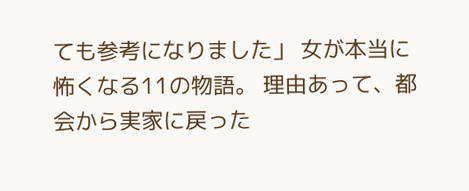ても参考になりました」 女が本当に怖くなる11の物語。 理由あって、都会から実家に戻った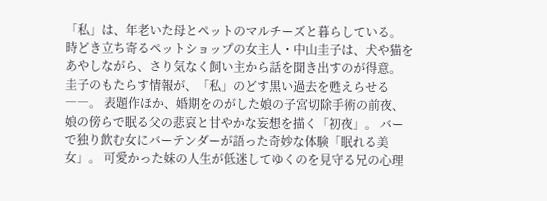「私」は、年老いた母とペットのマルチーズと暮らしている。 時どき立ち寄るペットショップの女主人・中山圭子は、犬や猫をあやしながら、さり気なく飼い主から話を聞き出すのが得意。 圭子のもたらす情報が、「私」のどす黒い過去を甦えらせる――。 表題作ほか、婚期をのがした娘の子宮切除手術の前夜、娘の傍らで眠る父の悲哀と甘やかな妄想を描く「初夜」。 バーで独り飲む女にバーテンダーが語った奇妙な体験「眠れる美女」。 可愛かった妹の人生が低迷してゆくのを見守る兄の心理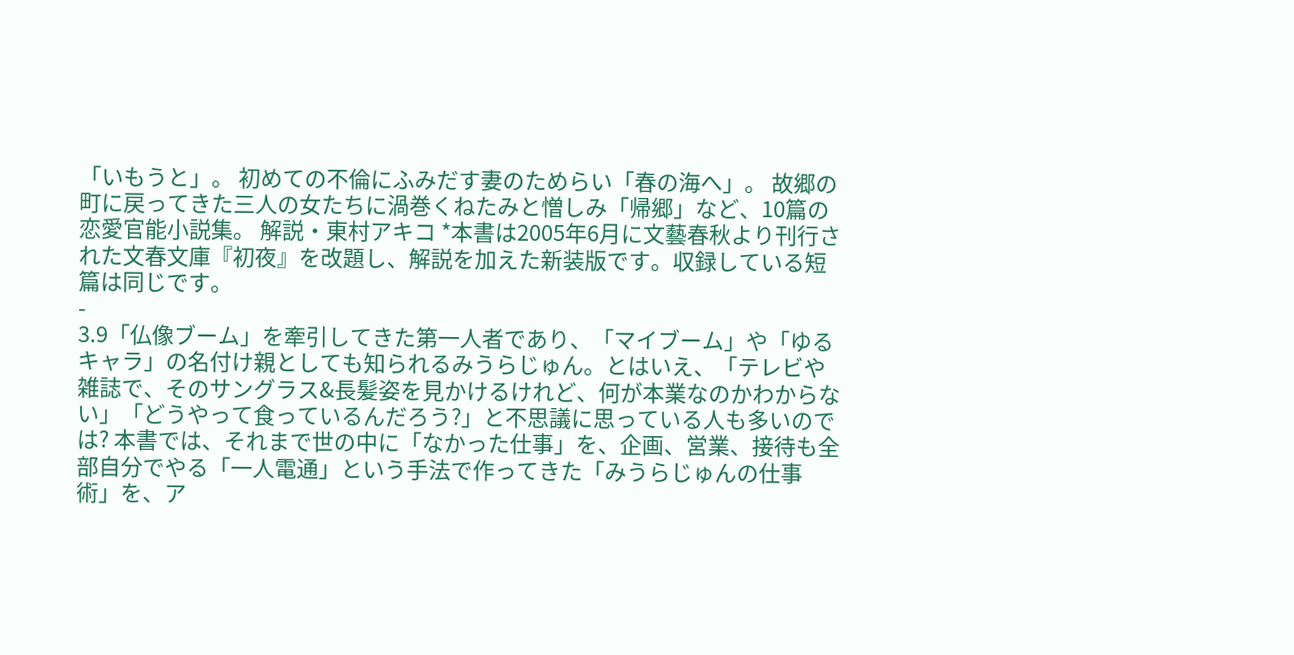「いもうと」。 初めての不倫にふみだす妻のためらい「春の海へ」。 故郷の町に戻ってきた三人の女たちに渦巻くねたみと憎しみ「帰郷」など、10篇の恋愛官能小説集。 解説・東村アキコ *本書は2005年6月に文藝春秋より刊行された文春文庫『初夜』を改題し、解説を加えた新装版です。収録している短篇は同じです。
-
3.9「仏像ブーム」を牽引してきた第一人者であり、「マイブーム」や「ゆるキャラ」の名付け親としても知られるみうらじゅん。とはいえ、「テレビや雑誌で、そのサングラス&長髪姿を見かけるけれど、何が本業なのかわからない」「どうやって食っているんだろう?」と不思議に思っている人も多いのでは? 本書では、それまで世の中に「なかった仕事」を、企画、営業、接待も全部自分でやる「一人電通」という手法で作ってきた「みうらじゅんの仕事術」を、ア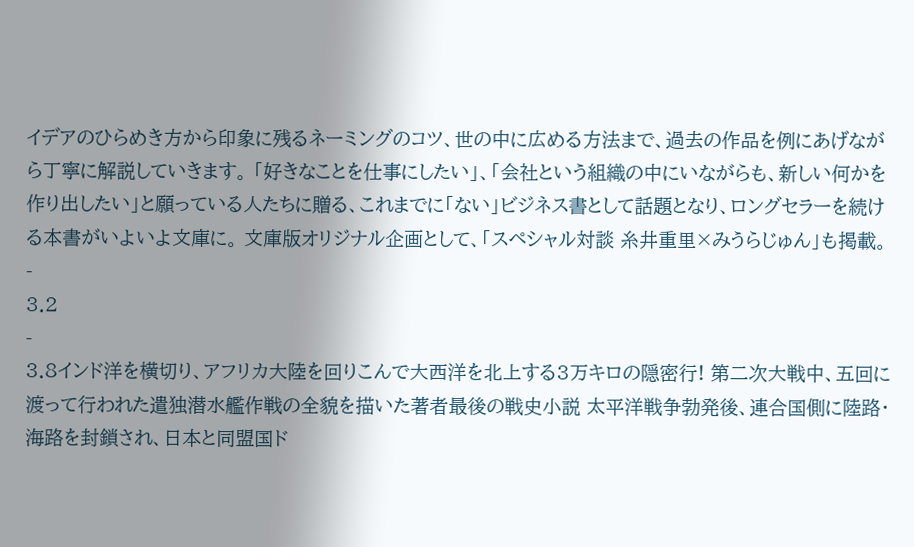イデアのひらめき方から印象に残るネーミングのコツ、世の中に広める方法まで、過去の作品を例にあげながら丁寧に解説していきます。 「好きなことを仕事にしたい」、「会社という組織の中にいながらも、新しい何かを作り出したい」と願っている人たちに贈る、これまでに「ない」ビジネス書として話題となり、ロングセラーを続ける本書がいよいよ文庫に。 文庫版オリジナル企画として、「スペシャル対談 糸井重里×みうらじゅん」も掲載。
-
3.2
-
3.8インド洋を横切り、アフリカ大陸を回りこんで大西洋を北上する3万キロの隠密行! 第二次大戦中、五回に渡って行われた遣独潜水艦作戦の全貌を描いた著者最後の戦史小説 太平洋戦争勃発後、連合国側に陸路・海路を封鎖され、日本と同盟国ド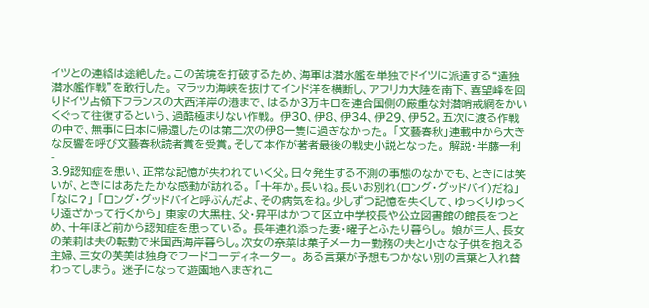イツとの連絡は途絶した。この苦境を打破するため、海軍は潜水艦を単独でドイツに派遣する“遣独潜水艦作戦”を敢行した。 マラッカ海峡を抜けてインド洋を横断し、アフリカ大陸を南下、喜望峰を回りドイツ占領下フランスの大西洋岸の港まで、はるか3万キロを連合国側の厳重な対潜哨戒網をかいくぐって往復するという、過酷極まりない作戦。 伊30、伊8、伊34、伊29、伊52。五次に渡る作戦の中で、無事に日本に帰還したのは第二次の伊8一隻に過ぎなかった。 「文藝春秋」連載中から大きな反響を呼び文藝春秋読者賞を受賞。そして本作が著者最後の戦史小説となった。 解説・半藤一利
-
3.9認知症を患い、正常な記憶が失われていく父。日々発生する不測の事態のなかでも、ときには笑いが、ときにはあたたかな感動が訪れる。 「十年か。長いね。長いお別れ(ロング・グッドバイ)だね」 「なに?」 「ロング・グッドバイと呼ぶんだよ、その病気をね。少しずつ記憶を失くして、ゆっくりゆっくり遠ざかって行くから」 東家の大黒柱、父・昇平はかつて区立中学校長や公立図書館の館長をつとめ、十年ほど前から認知症を患っている。 長年連れ添った妻・曜子とふたり暮らし。 娘が三人、長女の茉莉は夫の転勤で米国西海岸暮らし。次女の奈菜は菓子メーカー勤務の夫と小さな子供を抱える主婦、三女の芙美は独身でフードコーディネーター。 ある言葉が予想もつかない別の言葉と入れ替わってしまう。 迷子になって遊園地へまぎれこ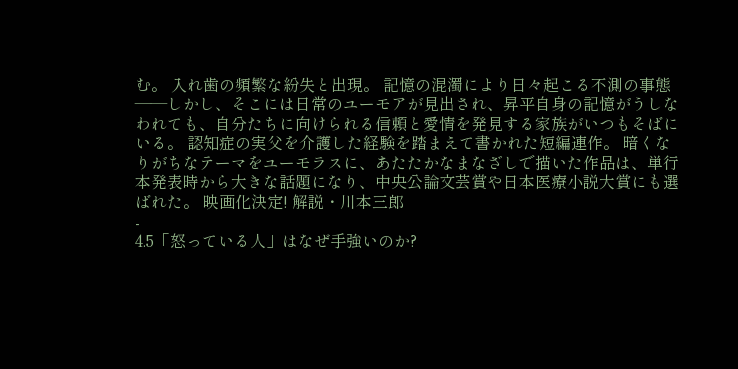む。 入れ歯の頻繁な紛失と出現。 記憶の混濁により日々起こる不測の事態――しかし、そこには日常のユーモアが見出され、昇平自身の記憶がうしなわれても、自分たちに向けられる信頼と愛情を発見する家族がいつもそばにいる。 認知症の実父を介護した経験を踏まえて書かれた短編連作。 暗くなりがちなテーマをユーモラスに、あたたかなまなざしで描いた作品は、単行本発表時から大きな話題になり、中央公論文芸賞や日本医療小説大賞にも選ばれた。 映画化決定! 解説・川本三郎
-
4.5「怒っている人」はなぜ手強いのか?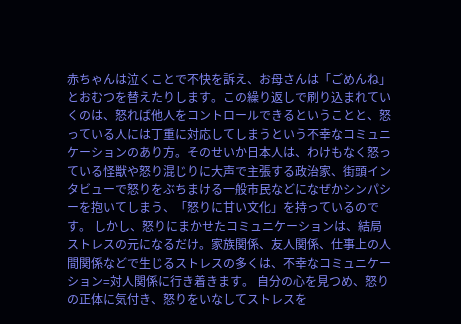赤ちゃんは泣くことで不快を訴え、お母さんは「ごめんね」とおむつを替えたりします。この繰り返しで刷り込まれていくのは、怒れば他人をコントロールできるということと、怒っている人には丁重に対応してしまうという不幸なコミュニケーションのあり方。そのせいか日本人は、わけもなく怒っている怪獣や怒り混じりに大声で主張する政治家、街頭インタビューで怒りをぶちまける一般市民などになぜかシンパシーを抱いてしまう、「怒りに甘い文化」を持っているのです。 しかし、怒りにまかせたコミュニケーションは、結局ストレスの元になるだけ。家族関係、友人関係、仕事上の人間関係などで生じるストレスの多くは、不幸なコミュニケーション=対人関係に行き着きます。 自分の心を見つめ、怒りの正体に気付き、怒りをいなしてストレスを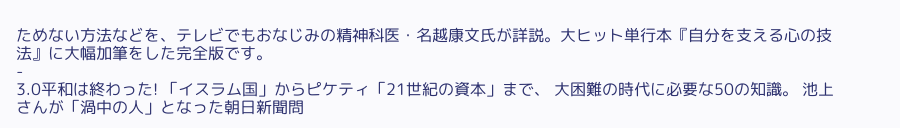ためない方法などを、テレビでもおなじみの精神科医・名越康文氏が詳説。大ヒット単行本『自分を支える心の技法』に大幅加筆をした完全版です。
-
3.0平和は終わった! 「イスラム国」からピケティ「21世紀の資本」まで、 大困難の時代に必要な50の知識。 池上さんが「渦中の人」となった朝日新聞問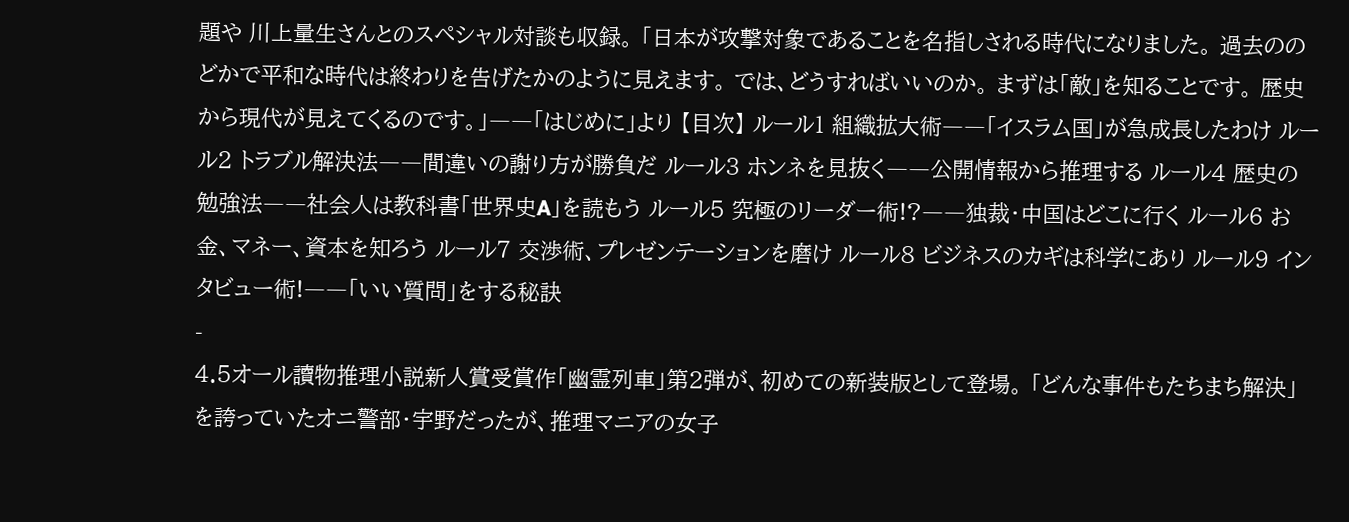題や 川上量生さんとのスペシャル対談も収録。 「日本が攻撃対象であることを名指しされる時代になりました。 過去ののどかで平和な時代は終わりを告げたかのように見えます。 では、どうすればいいのか。 まずは「敵」を知ることです。 歴史から現代が見えてくるのです。」――「はじめに」より 【目次】 ルール1 組織拡大術――「イスラム国」が急成長したわけ ルール2 トラブル解決法――間違いの謝り方が勝負だ ルール3 ホンネを見抜く――公開情報から推理する ルール4 歴史の勉強法――社会人は教科書「世界史A」を読もう ルール5 究極のリーダー術!?――独裁・中国はどこに行く ルール6 お金、マネー、資本を知ろう ルール7 交渉術、プレゼンテーションを磨け ルール8 ビジネスのカギは科学にあり ルール9 インタビュー術!――「いい質問」をする秘訣
-
4.5オール讀物推理小説新人賞受賞作「幽霊列車」第2弾が、初めての新装版として登場。 「どんな事件もたちまち解決」を誇っていたオニ警部・宇野だったが、推理マニアの女子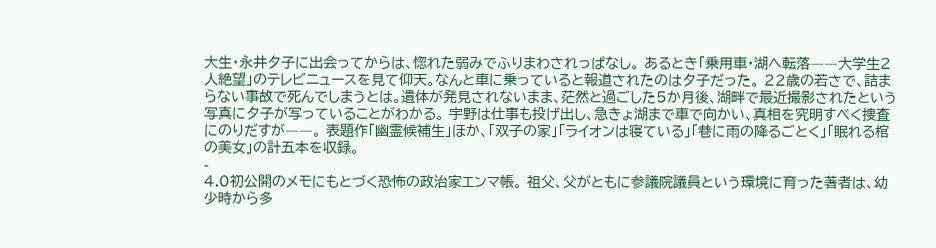大生・永井夕子に出会ってからは、惚れた弱みでふりまわされっぱなし。 あるとき「乗用車・湖へ転落――大学生2人絶望」のテレビニュースを見て仰天。なんと車に乗っていると報道されたのは夕子だった。 22歳の若さで、詰まらない事故で死んでしまうとは。遺体が発見されないまま、茫然と過ごした5か月後、湖畔で最近撮影されたという写真に夕子が写っていることがわかる。 宇野は仕事も投げ出し、急きょ湖まで車で向かい、真相を究明すべく捜査にのりだすが――。 表題作「幽霊候補生」ほか、「双子の家」「ライオンは寝ている」「巷に雨の降るごとく」「眠れる棺の美女」の計五本を収録。
-
4.0初公開のメモにもとづく恐怖の政治家エンマ帳。 祖父、父がともに参議院議員という環境に育った著者は、幼少時から多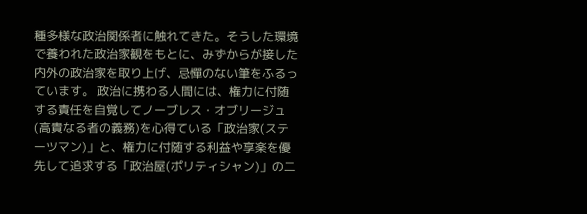種多様な政治関係者に触れてきた。そうした環境で養われた政治家観をもとに、みずからが接した内外の政治家を取り上げ、忌憚のない筆をふるっています。 政治に携わる人間には、権力に付随する責任を自覚してノーブレス・オブリージュ(高貴なる者の義務)を心得ている「政治家(ステーツマン)」と、権力に付随する利益や享楽を優先して追求する「政治屋(ポリティシャン)」の二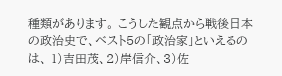種類があります。 こうした観点から戦後日本の政治史で、ベスト5の「政治家」といえるのは、 1)吉田茂、2)岸信介、3)佐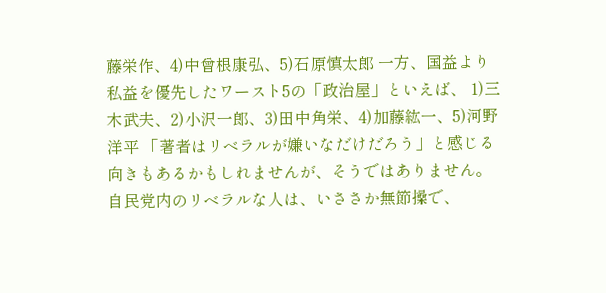藤栄作、4)中曾根康弘、5)石原慎太郎 一方、国益より私益を優先したワースト5の「政治屋」といえば、 1)三木武夫、2)小沢一郎、3)田中角栄、4)加藤紘一、5)河野洋平 「著者はリベラルが嫌いなだけだろう」と感じる向きもあるかもしれませんが、そうではありません。 自民党内のリベラルな人は、いささか無節操で、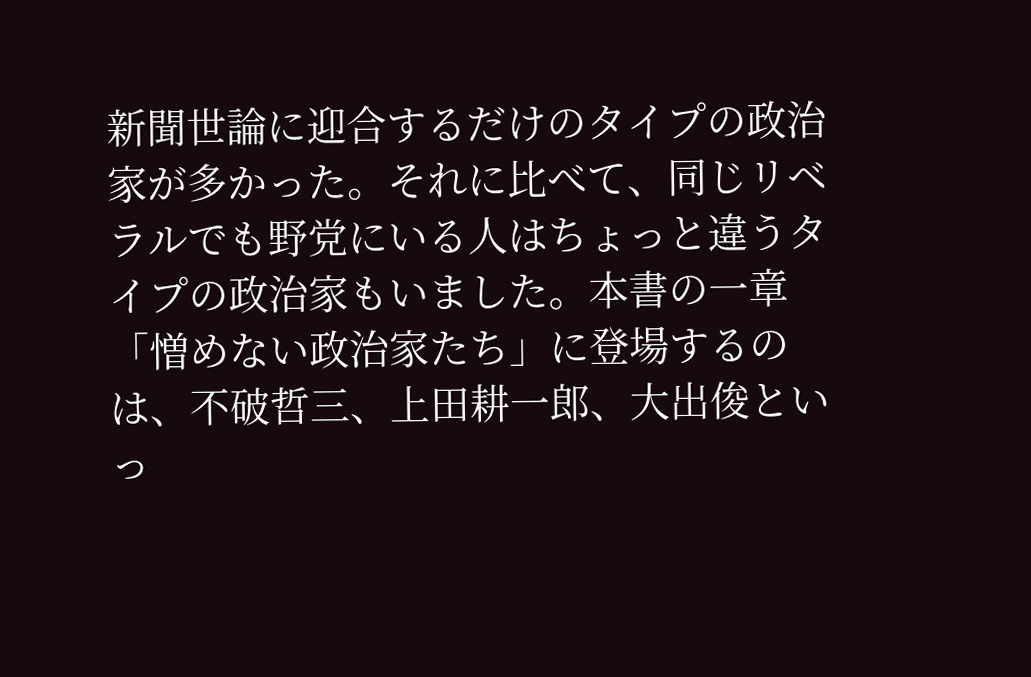新聞世論に迎合するだけのタイプの政治家が多かった。それに比べて、同じリベラルでも野党にいる人はちょっと違うタイプの政治家もいました。本書の一章「憎めない政治家たち」に登場するのは、不破哲三、上田耕一郎、大出俊といっ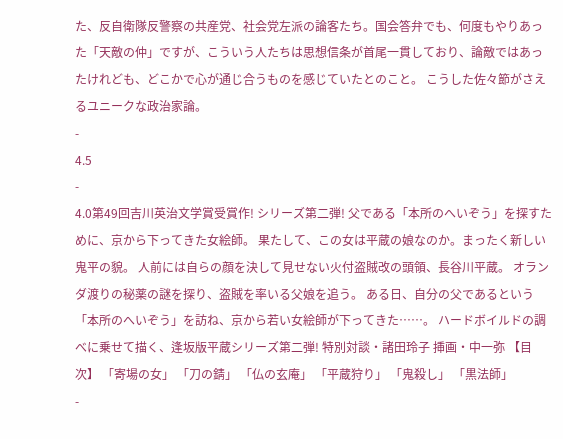た、反自衛隊反警察の共産党、社会党左派の論客たち。国会答弁でも、何度もやりあった「天敵の仲」ですが、こういう人たちは思想信条が首尾一貫しており、論敵ではあったけれども、どこかで心が通じ合うものを感じていたとのこと。 こうした佐々節がさえるユニークな政治家論。
-
4.5
-
4.0第49回吉川英治文学賞受賞作! シリーズ第二弾! 父である「本所のへいぞう」を探すために、京から下ってきた女絵師。 果たして、この女は平蔵の娘なのか。まったく新しい鬼平の貌。 人前には自らの顔を決して見せない火付盗賊改の頭領、長谷川平蔵。 オランダ渡りの秘薬の謎を探り、盗賊を率いる父娘を追う。 ある日、自分の父であるという「本所のへいぞう」を訪ね、京から若い女絵師が下ってきた……。 ハードボイルドの調べに乗せて描く、逢坂版平蔵シリーズ第二弾! 特別対談・諸田玲子 挿画・中一弥 【目次】 「寄場の女」 「刀の錆」 「仏の玄庵」 「平蔵狩り」 「鬼殺し」 「黒法師」
-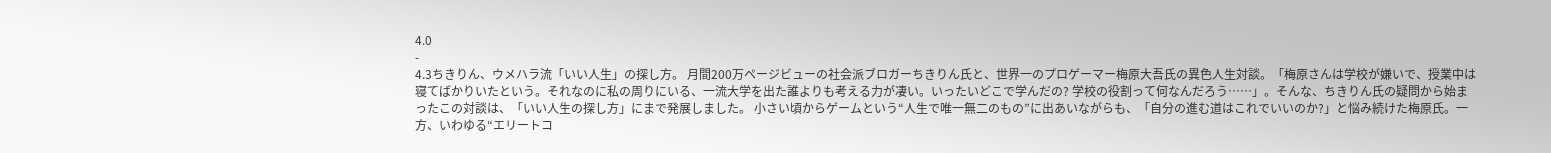4.0
-
4.3ちきりん、ウメハラ流「いい人生」の探し方。 月間200万ページビューの社会派ブロガーちきりん氏と、世界一のプロゲーマー梅原大吾氏の異色人生対談。「梅原さんは学校が嫌いで、授業中は寝てばかりいたという。それなのに私の周りにいる、一流大学を出た誰よりも考える力が凄い。いったいどこで学んだの? 学校の役割って何なんだろう……」。そんな、ちきりん氏の疑問から始まったこの対談は、「いい人生の探し方」にまで発展しました。 小さい頃からゲームという“人生で唯一無二のもの”に出あいながらも、「自分の進む道はこれでいいのか?」と悩み続けた梅原氏。一方、いわゆる“エリートコ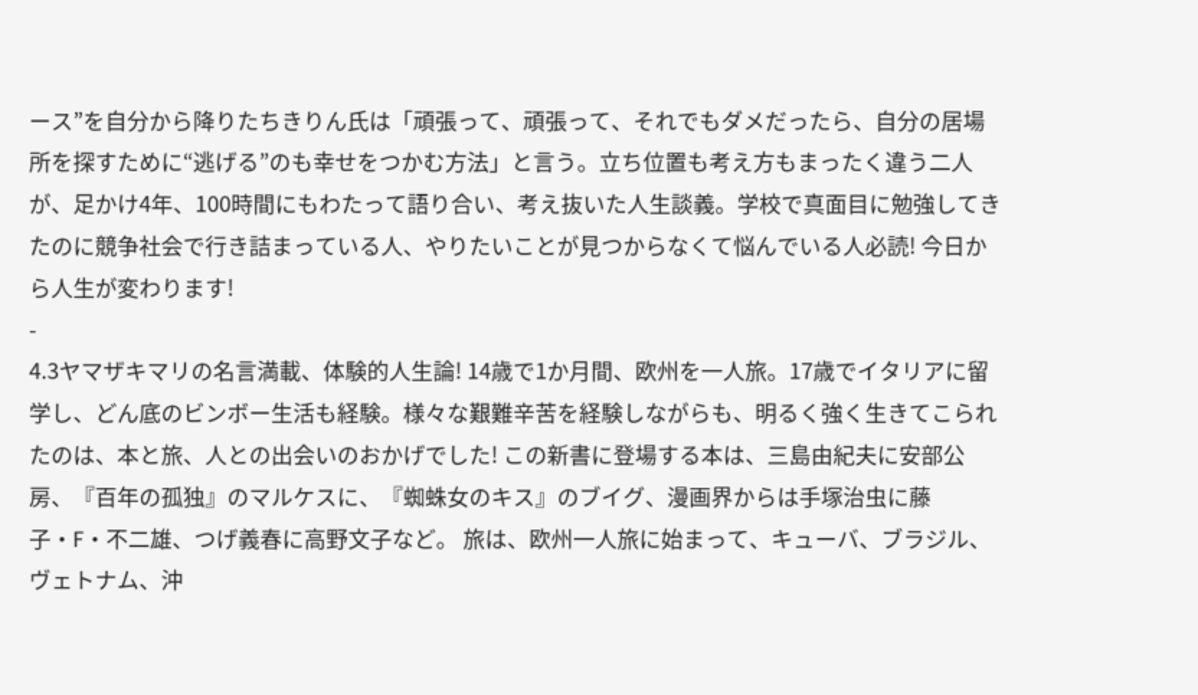ース”を自分から降りたちきりん氏は「頑張って、頑張って、それでもダメだったら、自分の居場所を探すために“逃げる”のも幸せをつかむ方法」と言う。立ち位置も考え方もまったく違う二人が、足かけ4年、100時間にもわたって語り合い、考え抜いた人生談義。学校で真面目に勉強してきたのに競争社会で行き詰まっている人、やりたいことが見つからなくて悩んでいる人必読! 今日から人生が変わります!
-
4.3ヤマザキマリの名言満載、体験的人生論! 14歳で1か月間、欧州を一人旅。17歳でイタリアに留学し、どん底のビンボー生活も経験。様々な艱難辛苦を経験しながらも、明るく強く生きてこられたのは、本と旅、人との出会いのおかげでした! この新書に登場する本は、三島由紀夫に安部公房、『百年の孤独』のマルケスに、『蜘蛛女のキス』のブイグ、漫画界からは手塚治虫に藤子・F・不二雄、つげ義春に高野文子など。 旅は、欧州一人旅に始まって、キューバ、ブラジル、ヴェトナム、沖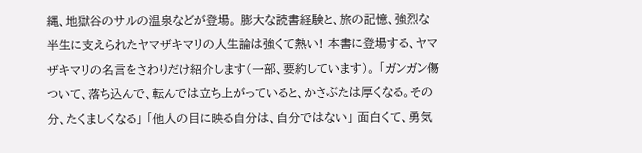縄、地獄谷のサルの温泉などが登場。 膨大な読書経験と、旅の記憶、強烈な半生に支えられたヤマザキマリの人生論は強くて熱い! 本書に登場する、ヤマザキマリの名言をさわりだけ紹介します(一部、要約しています)。 「ガンガン傷ついて、落ち込んで、転んでは立ち上がっていると、かさぶたは厚くなる。その分、たくましくなる」 「他人の目に映る自分は、自分ではない」 面白くて、勇気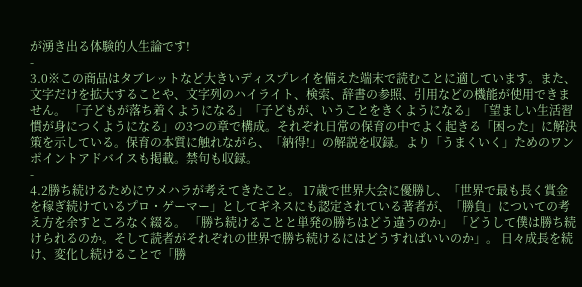が湧き出る体験的人生論です!
-
3.0※この商品はタブレットなど大きいディスプレイを備えた端末で読むことに適しています。また、文字だけを拡大することや、文字列のハイライト、検索、辞書の参照、引用などの機能が使用できません。 「子どもが落ち着くようになる」「子どもが、いうことをきくようになる」「望ましい生活習慣が身につくようになる」の3つの章で構成。それぞれ日常の保育の中でよく起きる「困った」に解決策を示している。保育の本質に触れながら、「納得!」の解説を収録。より「うまくいく」ためのワンポイントアドバイスも掲載。禁句も収録。
-
4.2勝ち続けるためにウメハラが考えてきたこと。 17歳で世界大会に優勝し、「世界で最も長く賞金を稼ぎ続けているプロ・ゲーマー」としてギネスにも認定されている著者が、「勝負」についての考え方を余すところなく綴る。 「勝ち続けることと単発の勝ちはどう違うのか」 「どうして僕は勝ち続けられるのか。そして読者がそれぞれの世界で勝ち続けるにはどうすればいいのか」。 日々成長を続け、変化し続けることで「勝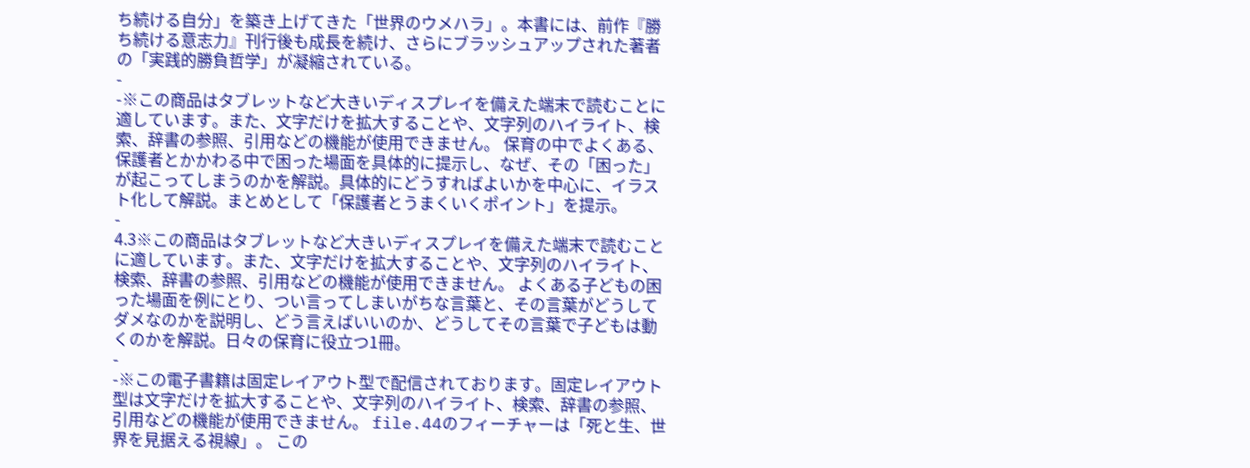ち続ける自分」を築き上げてきた「世界のウメハラ」。本書には、前作『勝ち続ける意志力』刊行後も成長を続け、さらにブラッシュアップされた著者の「実践的勝負哲学」が凝縮されている。
-
-※この商品はタブレットなど大きいディスプレイを備えた端末で読むことに適しています。また、文字だけを拡大することや、文字列のハイライト、検索、辞書の参照、引用などの機能が使用できません。 保育の中でよくある、保護者とかかわる中で困った場面を具体的に提示し、なぜ、その「困った」が起こってしまうのかを解説。具体的にどうすればよいかを中心に、イラスト化して解説。まとめとして「保護者とうまくいくポイント」を提示。
-
4.3※この商品はタブレットなど大きいディスプレイを備えた端末で読むことに適しています。また、文字だけを拡大することや、文字列のハイライト、検索、辞書の参照、引用などの機能が使用できません。 よくある子どもの困った場面を例にとり、つい言ってしまいがちな言葉と、その言葉がどうしてダメなのかを説明し、どう言えばいいのか、どうしてその言葉で子どもは動くのかを解説。日々の保育に役立つ1冊。
-
-※この電子書籍は固定レイアウト型で配信されております。固定レイアウト型は文字だけを拡大することや、文字列のハイライト、検索、辞書の参照、引用などの機能が使用できません。 file.44のフィーチャーは「死と生、世界を見据える視線」。 この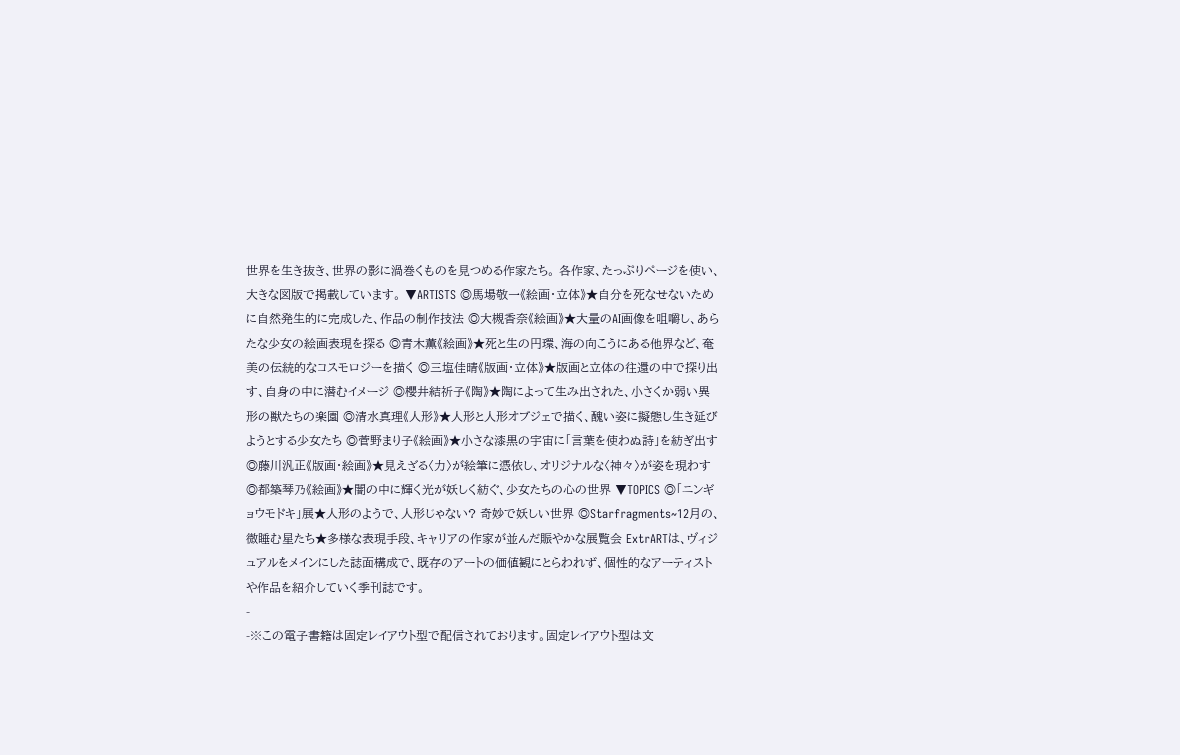世界を生き抜き、世界の影に渦巻くものを見つめる作家たち。 各作家、たっぷりページを使い、大きな図版で掲載しています。 ▼ARTISTS ◎馬場敬一《絵画・立体》★自分を死なせないために自然発生的に完成した、作品の制作技法 ◎大槻香奈《絵画》★大量のAI画像を咀嚼し、あらたな少女の絵画表現を探る ◎青木薫《絵画》★死と生の円環、海の向こうにある他界など、奄美の伝統的なコスモロジーを描く ◎三塩佳晴《版画・立体》★版画と立体の往還の中で探り出す、自身の中に潜むイメージ ◎櫻井結祈子《陶》★陶によって生み出された、小さくか弱い異形の獣たちの楽園 ◎清水真理《人形》★人形と人形オブジェで描く、醜い姿に擬態し生き延びようとする少女たち ◎菅野まり子《絵画》★小さな漆黒の宇宙に「言葉を使わぬ詩」を紡ぎ出す ◎藤川汎正《版画・絵画》★見えざる〈力〉が絵筆に憑依し、オリジナルな〈神々〉が姿を現わす ◎都築琴乃《絵画》★闇の中に輝く光が妖しく紡ぐ、少女たちの心の世界 ▼TOPICS ◎「ニンギョウモドキ」展★人形のようで、人形じゃない? 奇妙で妖しい世界 ◎Starfragments~12月の、微睡む星たち★多様な表現手段、キャリアの作家が並んだ賑やかな展覧会 ExtrARTは、ヴィジュアルをメインにした誌面構成で、既存のアートの価値観にとらわれず、個性的なアーティストや作品を紹介していく季刊誌です。
-
-※この電子書籍は固定レイアウト型で配信されております。固定レイアウト型は文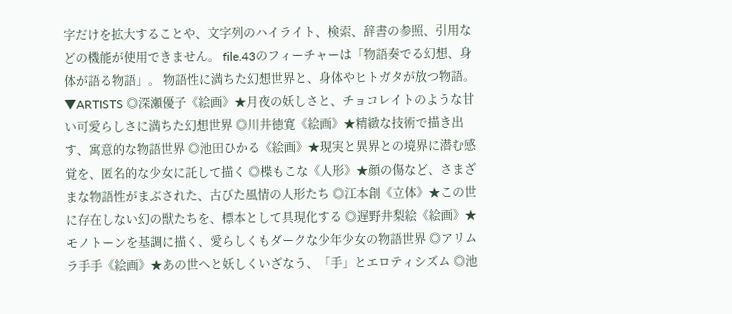字だけを拡大することや、文字列のハイライト、検索、辞書の参照、引用などの機能が使用できません。 file.43のフィーチャーは「物語奏でる幻想、身体が語る物語」。 物語性に満ちた幻想世界と、身体やヒトガタが放つ物語。 ▼ARTISTS ◎深瀬優子《絵画》★月夜の妖しさと、チョコレイトのような甘い可愛らしさに満ちた幻想世界 ◎川井徳寛《絵画》★精緻な技術で描き出す、寓意的な物語世界 ◎池田ひかる《絵画》★現実と異界との境界に潜む感覚を、匿名的な少女に託して描く ◎楪もこな《人形》★顔の傷など、さまざまな物語性がまぶされた、古びた風情の人形たち ◎江本創《立体》★この世に存在しない幻の獣たちを、標本として具現化する ◎遅野井梨絵《絵画》★モノトーンを基調に描く、愛らしくもダークな少年少女の物語世界 ◎アリムラ手手《絵画》★あの世へと妖しくいざなう、「手」とエロティシズム ◎池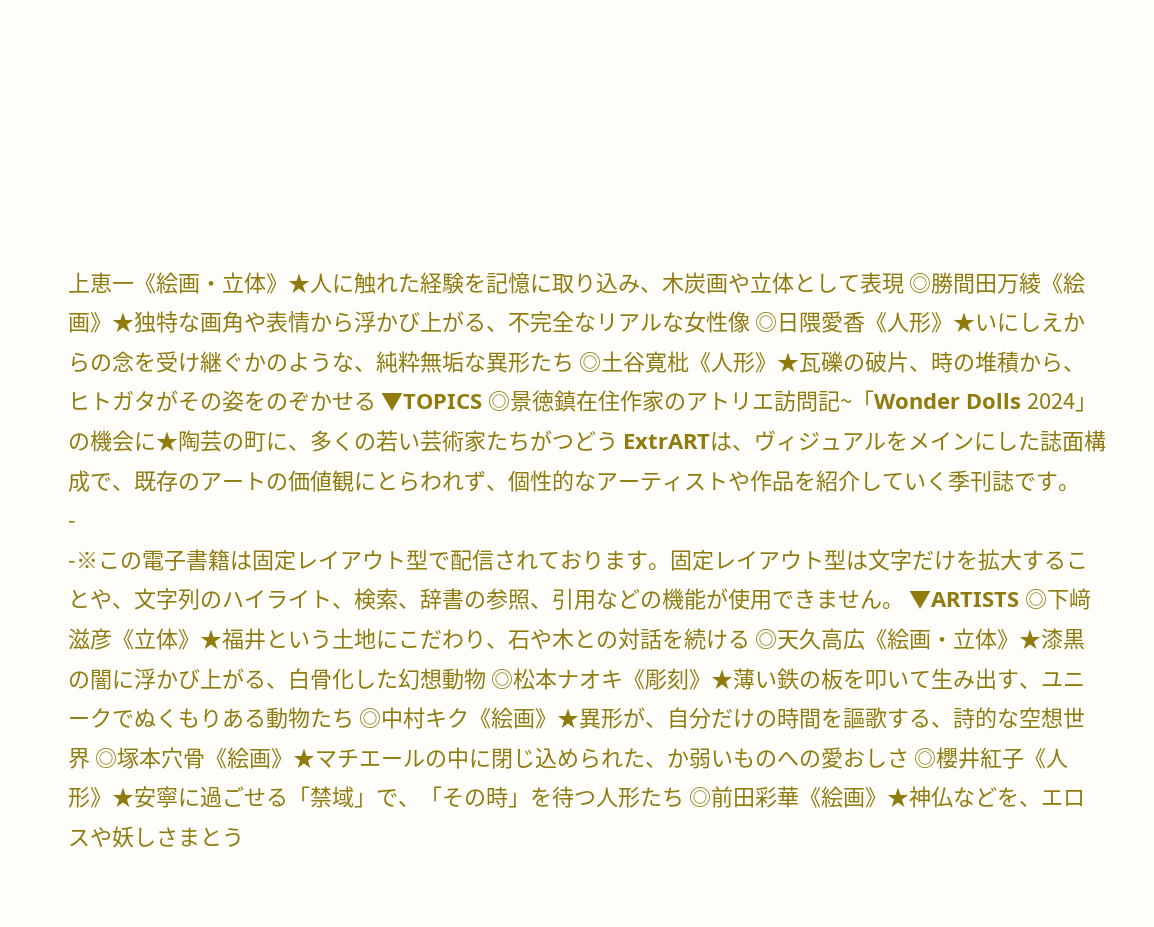上恵一《絵画・立体》★人に触れた経験を記憶に取り込み、木炭画や立体として表現 ◎勝間田万綾《絵画》★独特な画角や表情から浮かび上がる、不完全なリアルな女性像 ◎日隈愛香《人形》★いにしえからの念を受け継ぐかのような、純粋無垢な異形たち ◎土谷寛枇《人形》★瓦礫の破片、時の堆積から、ヒトガタがその姿をのぞかせる ▼TOPICS ◎景徳鎮在住作家のアトリエ訪問記~「Wonder Dolls 2024」の機会に★陶芸の町に、多くの若い芸術家たちがつどう ExtrARTは、ヴィジュアルをメインにした誌面構成で、既存のアートの価値観にとらわれず、個性的なアーティストや作品を紹介していく季刊誌です。
-
-※この電子書籍は固定レイアウト型で配信されております。固定レイアウト型は文字だけを拡大することや、文字列のハイライト、検索、辞書の参照、引用などの機能が使用できません。 ▼ARTISTS ◎下﨑滋彦《立体》★福井という土地にこだわり、石や木との対話を続ける ◎天久高広《絵画・立体》★漆黒の闇に浮かび上がる、白骨化した幻想動物 ◎松本ナオキ《彫刻》★薄い鉄の板を叩いて生み出す、ユニークでぬくもりある動物たち ◎中村キク《絵画》★異形が、自分だけの時間を謳歌する、詩的な空想世界 ◎塚本穴骨《絵画》★マチエールの中に閉じ込められた、か弱いものへの愛おしさ ◎櫻井紅子《人形》★安寧に過ごせる「禁域」で、「その時」を待つ人形たち ◎前田彩華《絵画》★神仏などを、エロスや妖しさまとう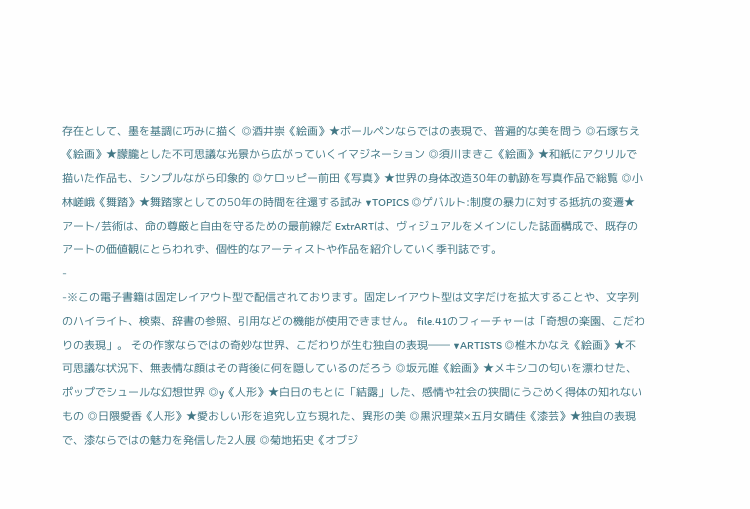存在として、墨を基調に巧みに描く ◎酒井崇《絵画》★ボールペンならではの表現で、普遍的な美を問う ◎石塚ちえ《絵画》★朦朧とした不可思議な光景から広がっていくイマジネーション ◎須川まきこ《絵画》★和紙にアクリルで描いた作品も、シンプルながら印象的 ◎ケロッピー前田《写真》★世界の身体改造30年の軌跡を写真作品で総覧 ◎小林嵯峨《舞踏》★舞踏家としての50年の時間を往還する試み ▼TOPICS ◎ゲバルト:制度の暴力に対する抵抗の変遷★アート/芸術は、命の尊厳と自由を守るための最前線だ ExtrARTは、ヴィジュアルをメインにした誌面構成で、既存のアートの価値観にとらわれず、個性的なアーティストや作品を紹介していく季刊誌です。
-
-※この電子書籍は固定レイアウト型で配信されております。固定レイアウト型は文字だけを拡大することや、文字列のハイライト、検索、辞書の参照、引用などの機能が使用できません。 file.41のフィーチャーは「奇想の楽園、こだわりの表現」。 その作家ならではの奇妙な世界、こだわりが生む独自の表現―― ▼ARTISTS ◎椎木かなえ《絵画》★不可思議な状況下、無表情な顔はその背後に何を隠しているのだろう ◎坂元唯《絵画》★メキシコの匂いを漂わせた、ポップでシュールな幻想世界 ◎y《人形》★白日のもとに「結露」した、感情や社会の狭間にうごめく得体の知れないもの ◎日隈愛香《人形》★愛おしい形を追究し立ち現れた、異形の美 ◎黒沢理菜×五月女晴佳《漆芸》★独自の表現で、漆ならではの魅力を発信した2人展 ◎菊地拓史《オブジ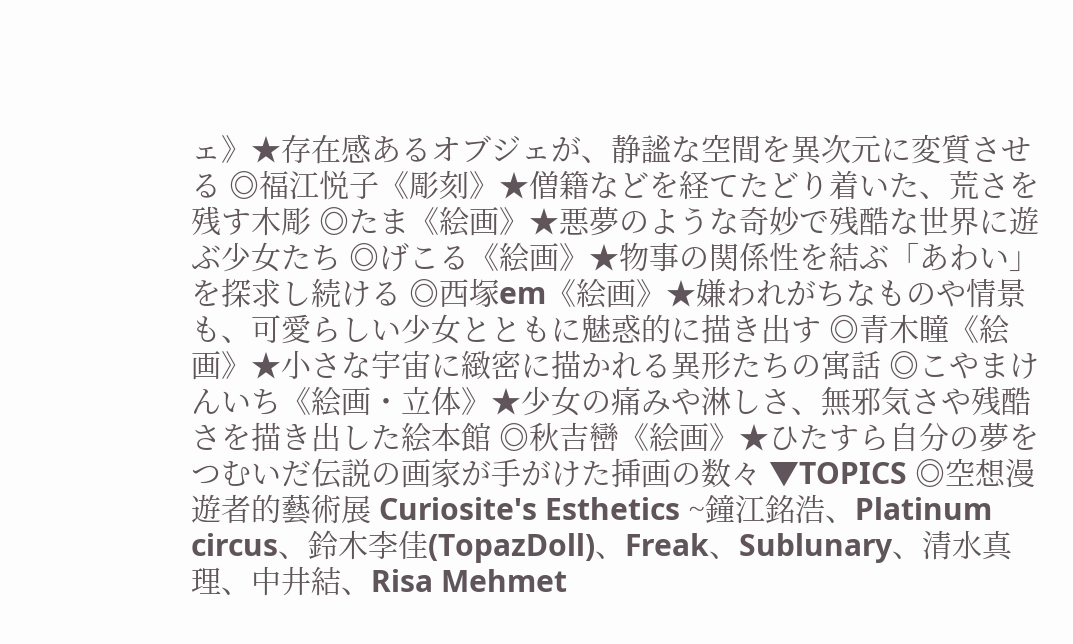ェ》★存在感あるオブジェが、静謐な空間を異次元に変質させる ◎福江悦子《彫刻》★僧籍などを経てたどり着いた、荒さを残す木彫 ◎たま《絵画》★悪夢のような奇妙で残酷な世界に遊ぶ少女たち ◎げこる《絵画》★物事の関係性を結ぶ「あわい」を探求し続ける ◎西塚em《絵画》★嫌われがちなものや情景も、可愛らしい少女とともに魅惑的に描き出す ◎青木瞳《絵画》★小さな宇宙に緻密に描かれる異形たちの寓話 ◎こやまけんいち《絵画・立体》★少女の痛みや淋しさ、無邪気さや残酷さを描き出した絵本館 ◎秋吉巒《絵画》★ひたすら自分の夢をつむいだ伝説の画家が手がけた挿画の数々 ▼TOPICS ◎空想漫遊者的藝術展 Curiosite's Esthetics ~鐘江銘浩、Platinum circus、鈴木李佳(TopazDoll)、Freak、Sublunary、清水真理、中井結、Risa Mehmet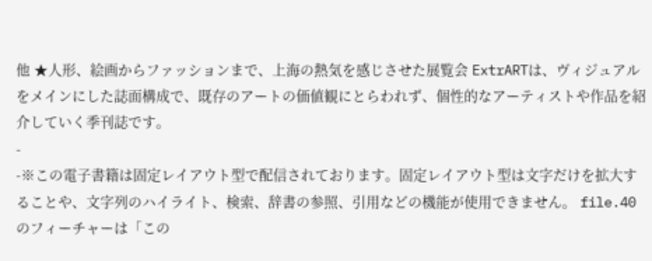他 ★人形、絵画からファッションまで、上海の熱気を感じさせた展覧会 ExtrARTは、ヴィジュアルをメインにした誌面構成で、既存のアートの価値観にとらわれず、個性的なアーティストや作品を紹介していく季刊誌です。
-
-※この電子書籍は固定レイアウト型で配信されております。固定レイアウト型は文字だけを拡大することや、文字列のハイライト、検索、辞書の参照、引用などの機能が使用できません。 file.40のフィーチャーは「この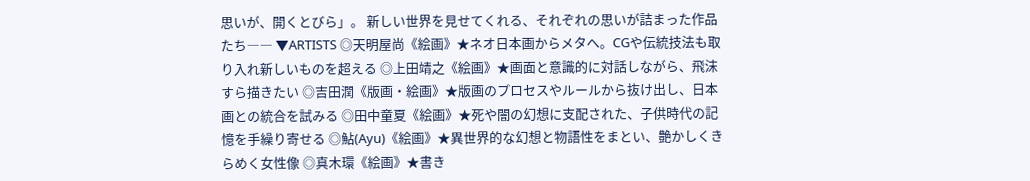思いが、開くとびら」。 新しい世界を見せてくれる、それぞれの思いが詰まった作品たち―― ▼ARTISTS ◎天明屋尚《絵画》★ネオ日本画からメタへ。CGや伝統技法も取り入れ新しいものを超える ◎上田靖之《絵画》★画面と意識的に対話しながら、飛沫すら描きたい ◎吉田潤《版画・絵画》★版画のプロセスやルールから抜け出し、日本画との統合を試みる ◎田中童夏《絵画》★死や闇の幻想に支配された、子供時代の記憶を手繰り寄せる ◎鮎(Ayu)《絵画》★異世界的な幻想と物語性をまとい、艶かしくきらめく女性像 ◎真木環《絵画》★書き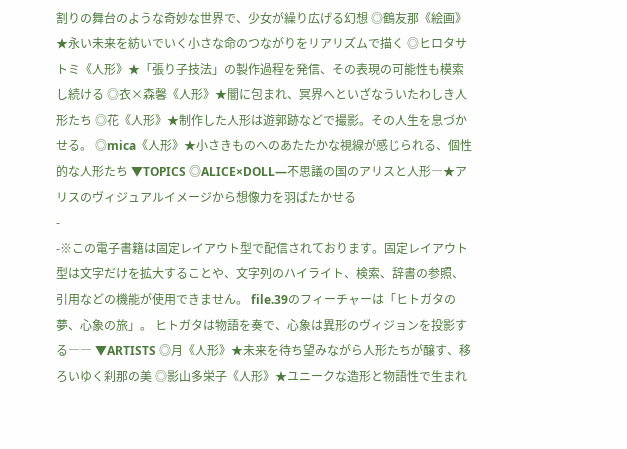割りの舞台のような奇妙な世界で、少女が繰り広げる幻想 ◎鶴友那《絵画》★永い未来を紡いでいく小さな命のつながりをリアリズムで描く ◎ヒロタサトミ《人形》★「張り子技法」の製作過程を発信、その表現の可能性も模索し続ける ◎衣×森馨《人形》★闇に包まれ、冥界へといざなういたわしき人形たち ◎花《人形》★制作した人形は遊郭跡などで撮影。その人生を息づかせる。 ◎mica《人形》★小さきものへのあたたかな視線が感じられる、個性的な人形たち ▼TOPICS ◎ALICE×DOLL―不思議の国のアリスと人形―★アリスのヴィジュアルイメージから想像力を羽ばたかせる
-
-※この電子書籍は固定レイアウト型で配信されております。固定レイアウト型は文字だけを拡大することや、文字列のハイライト、検索、辞書の参照、引用などの機能が使用できません。 file.39のフィーチャーは「ヒトガタの夢、心象の旅」。 ヒトガタは物語を奏で、心象は異形のヴィジョンを投影する―― ▼ARTISTS ◎月《人形》★未来を待ち望みながら人形たちが醸す、移ろいゆく刹那の美 ◎影山多栄子《人形》★ユニークな造形と物語性で生まれ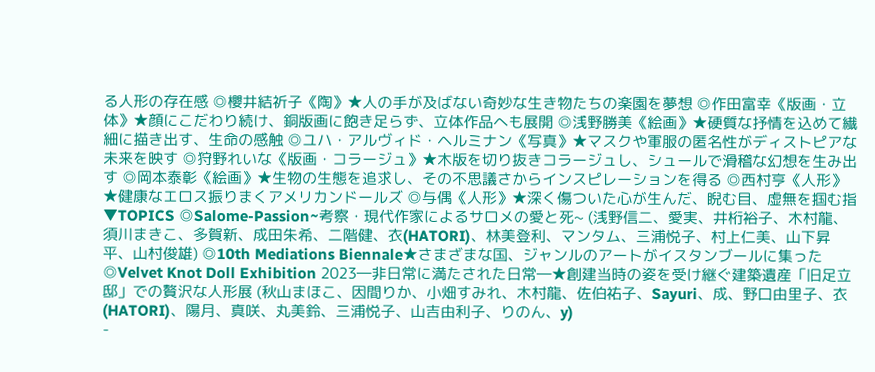る人形の存在感 ◎櫻井結祈子《陶》★人の手が及ばない奇妙な生き物たちの楽園を夢想 ◎作田富幸《版画・立体》★顔にこだわり続け、銅版画に飽き足らず、立体作品へも展開 ◎浅野勝美《絵画》★硬質な抒情を込めて繊細に描き出す、生命の感触 ◎ユハ・アルヴィド・ヘルミナン《写真》★マスクや軍服の匿名性がディストピアな未来を映す ◎狩野れいな《版画・コラージュ》★木版を切り抜きコラージュし、シュールで滑稽な幻想を生み出す ◎岡本泰彰《絵画》★生物の生態を追求し、その不思議さからインスピレーションを得る ◎西村亨《人形》★健康なエロス振りまくアメリカンドールズ ◎与偶《人形》★深く傷ついた心が生んだ、睨む目、虚無を掴む指 ▼TOPICS ◎Salome-Passion~考察・現代作家によるサロメの愛と死~ (浅野信二、愛実、井桁裕子、木村龍、須川まきこ、多賀新、成田朱希、二階健、衣(HATORI)、林美登利、マンタム、三浦悦子、村上仁美、山下昇平、山村俊雄) ◎10th Mediations Biennale★さまざまな国、ジャンルのアートがイスタンブールに集った ◎Velvet Knot Doll Exhibition 2023―非日常に満たされた日常―★創建当時の姿を受け継ぐ建築遺産「旧足立邸」での贅沢な人形展 (秋山まほこ、因間りか、小畑すみれ、木村龍、佐伯祐子、Sayuri、成、野口由里子、衣(HATORI)、陽月、真咲、丸美鈴、三浦悦子、山吉由利子、りのん、y)
-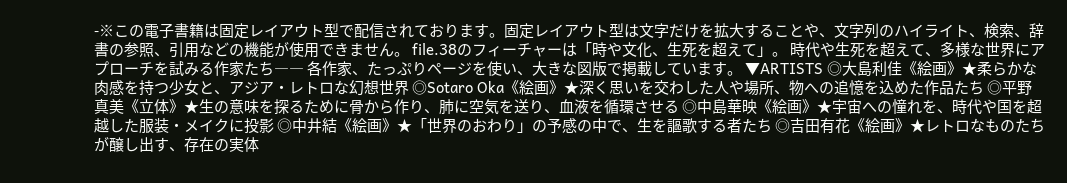-※この電子書籍は固定レイアウト型で配信されております。固定レイアウト型は文字だけを拡大することや、文字列のハイライト、検索、辞書の参照、引用などの機能が使用できません。 file.38のフィーチャーは「時や文化、生死を超えて」。 時代や生死を超えて、多様な世界にアプローチを試みる作家たち―― 各作家、たっぷりページを使い、大きな図版で掲載しています。 ▼ARTISTS ◎大島利佳《絵画》★柔らかな肉感を持つ少女と、アジア・レトロな幻想世界 ◎Sotaro Oka《絵画》★深く思いを交わした人や場所、物への追憶を込めた作品たち ◎平野真美《立体》★生の意味を探るために骨から作り、肺に空気を送り、血液を循環させる ◎中島華映《絵画》★宇宙への憧れを、時代や国を超越した服装・メイクに投影 ◎中井結《絵画》★「世界のおわり」の予感の中で、生を謳歌する者たち ◎吉田有花《絵画》★レトロなものたちが醸し出す、存在の実体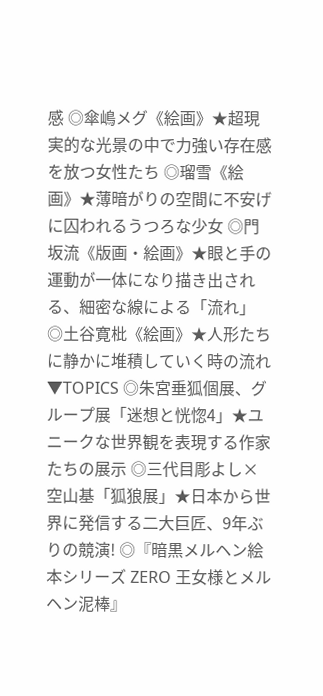感 ◎傘嶋メグ《絵画》★超現実的な光景の中で力強い存在感を放つ女性たち ◎瑠雪《絵画》★薄暗がりの空間に不安げに囚われるうつろな少女 ◎門坂流《版画・絵画》★眼と手の運動が一体になり描き出される、細密な線による「流れ」 ◎土谷寛枇《絵画》★人形たちに静かに堆積していく時の流れ ▼TOPICS ◎朱宮垂狐個展、グループ展「迷想と恍惚4」★ユニークな世界観を表現する作家たちの展示 ◎三代目彫よし×空山基「狐狼展」★日本から世界に発信する二大巨匠、9年ぶりの競演! ◎『暗黒メルヘン絵本シリーズ ZERO 王女様とメルヘン泥棒』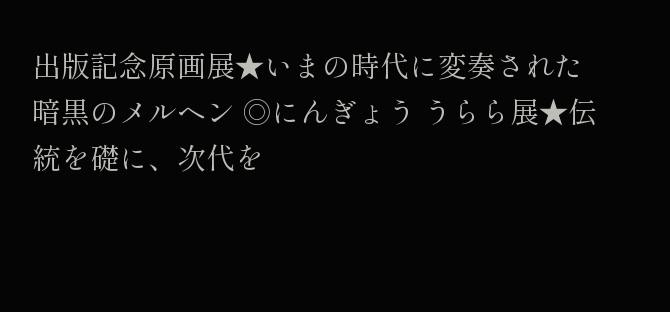出版記念原画展★いまの時代に変奏された暗黒のメルヘン ◎にんぎょう うらら展★伝統を礎に、次代を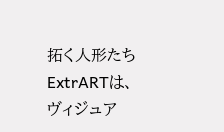拓く人形たち ExtrARTは、ヴィジュア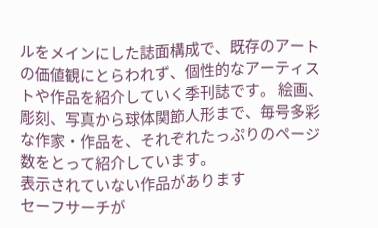ルをメインにした誌面構成で、既存のアートの価値観にとらわれず、個性的なアーティストや作品を紹介していく季刊誌です。 絵画、彫刻、写真から球体関節人形まで、毎号多彩な作家・作品を、それぞれたっぷりのページ数をとって紹介しています。
表示されていない作品があります
セーフサーチが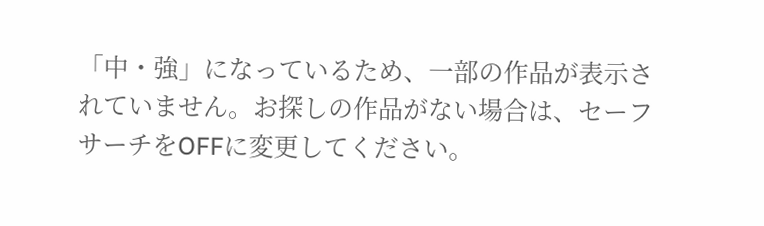「中・強」になっているため、一部の作品が表示されていません。お探しの作品がない場合は、セーフサーチをOFFに変更してください。